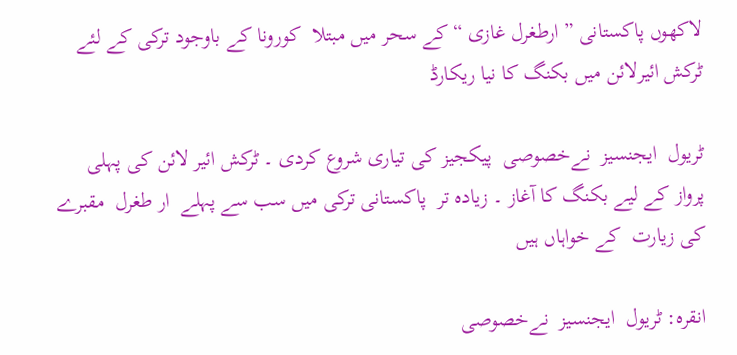لاکھوں پاکستانی ” ارطغرل غازی “ کے سحر میں مبتلا  کورونا کے باوجود ترکی کے لئے ٹرکش ائیرلائن میں بکنگ کا نیا ریکارڈ

ٹریول  ایجنسیز  نےخصوصی  پیکجیز کی تیاری شروع کردی ۔ ٹرکش ائیر لائن کی پہلی پرواز کے لیے بکنگ کا آغاز ۔ زیادہ تر  پاکستانی ترکی میں سب سے پہلے  ار طغرل  مقبرے  کی زیارت  کے خواہاں ہیں

انقرہ: ٹریول  ایجنسیز  نےخصوصی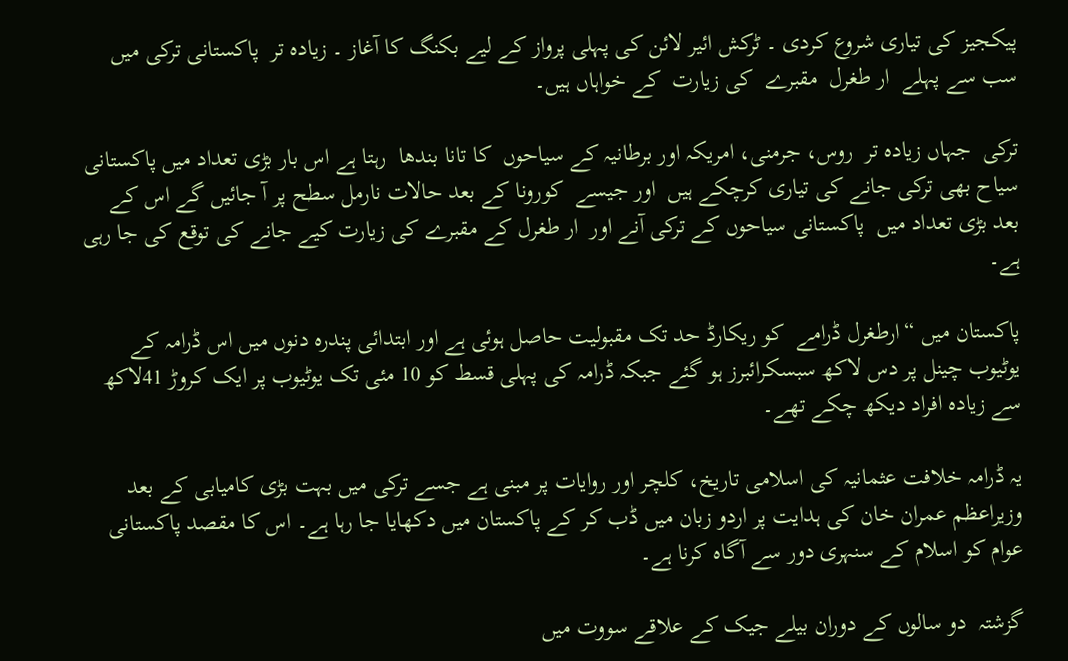پیکجیز کی تیاری شروع کردی ۔ ٹرکش ائیر لائن کی پہلی پرواز کے لیے بکنگ کا آغاز ۔ زیادہ تر  پاکستانی ترکی میں سب سے پہلے  ار طغرل  مقبرے  کی زیارت  کے خواہاں ہیں۔

ترکی  جہاں زیادہ تر  روس، جرمنی، امریکہ اور برطانیہ کے سیاحوں  کا تانا بندھا  رہتا ہے اس بار بڑی تعداد میں پاکستانی سیاح بھی ترکی جانے کی تیاری کرچکے ہیں  اور جیسے  کورونا کے بعد حالات نارمل سطح پر آ جائیں گے اس کے بعد بڑی تعداد میں  پاکستانی سیاحوں کے ترکی آنے اور  ار طغرل کے مقبرے کی زیارت کیے جانے کی توقع کی جا رہی ہے۔

پاکستان میں “ارطغرل ڈرامے  کو ریکارڈ حد تک مقبولیت حاصل ہوئی ہے اور ابتدائی پندرہ دنوں میں اس ڈرامہ کے یوٹیوب چینل پر دس لاکھ سبسکرائبرز ہو گئے جبکہ ڈرامہ کی پہلی قسط کو 10 مئی تک یوٹیوب پر ایک کروڑ 41لاکھ سے زیادہ افراد دیکھ چکے تھے۔

یہ ڈرامہ خلافت عثمانیہ کی اسلامی تاریخ، کلچر اور روایات پر مبنی ہے جسے ترکی میں بہت بڑی کامیابی کے بعد وزیراعظم عمران خان کی ہدایت پر اردو زبان میں ڈب کر کے پاکستان میں دکھایا جا رہا ہے۔ اس کا مقصد پاکستانی عوام کو اسلام کے سنہری دور سے آگاہ کرنا ہے۔

گزشتہ  دو سالوں کے دوران بیلے جیک کے علاقے سووت میں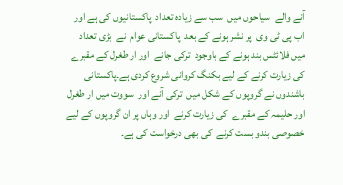آنے والے  سیاحوں میں  سب سے زیادہ تعداد  پاکستانیوں کی ہے اور اب پی ٹی وی  پر نشر ہونے کے بعد  پاکستانی عوام  نے  بڑی تعداد میں فلائٹس بند ہونے کے باوجود  ترکی جانے  اور ار طغرل کے مقبرے کی زیارت کرنے کے لیے بکنگ کروانی شروع کردی ہے۔پاکستانی باشندوں نے گروپوں کے شکل میں  ترکی آنے اور  سووت میں ار طغرل اور حلیمہ کے مقبرے  کی زیارت کرنے  اور وہاں پر ان گروپوں کے لیے خصوصی بندو بست کرنے  کی بھی درخواست کی ہے۔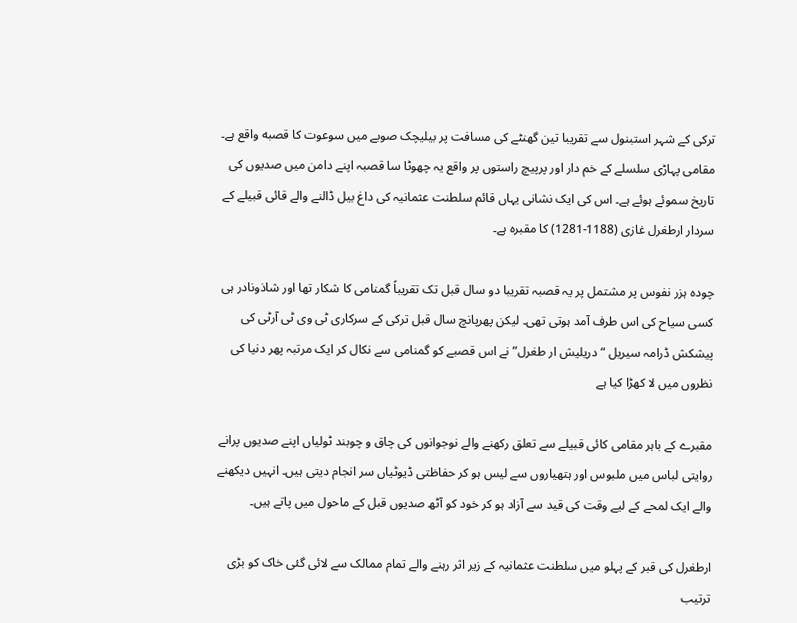ترکی کے شہر استبنول سے تقریبا تین گھنٹے کی مسافت پر بیلیچک صوبے میں سوعوت کا قصبه واقع ہے۔ مقامی پہاڑی سلسلے کے خم دار اور پرپیچ راستوں پر واقع یہ چھوٹا سا قصبہ اپنے دامن میں صدیوں کی تاریخ سموئے ہوئے ہے۔ اس کی ایک نشانی یہاں قائم سلطنت عثمانیہ کی داغ بیل ڈالنے والے قائی قبیلے کے سردار ارطغرل غازی (1188-1281) کا مقبرہ ہے۔

چودہ ہزر نفوس پر مشتمل پر یہ قصبہ تقریبا دو سال قبل تک تقریباً گمنامی کا شکار تھا اور شاذونادر ہی کسی سیاح کی اس طرف آمد ہوتی تھی۔ لیکن پھرپانچ سال قبل ترکی کے سرکاری ٹی وی ٹی آرٹی کی پیشکش ڈرامہ سیریل “دریلیش ار طغرل” نے اس قصبے کو گمنامی سے نکال کر ایک مرتبہ پھر دنیا کی نظروں میں لا کھڑا کیا ہے

مقبرے کے باہر مقامی کائی قبیلے سے تعلق رکھنے والے نوجوانوں کی چاق و چوبند ٹولیاں اپنے صدیوں پرانے روایتی لباس میں ملبوس اور ہتھیاروں سے لیس ہو کر حفاظتی ڈیوٹیاں سر انجام دیتی ہیں۔ انہیں دیکھنے والے ایک لمحے کے لیے وقت کی قید سے آزاد ہو کر خود کو آٹھ صدیوں قبل کے ماحول میں پاتے ہیں۔

ارطغرل کی قبر کے پہلو میں سلطنت عثمانیہ کے زیر اثر رہنے والے تمام ممالک سے لائی گئی خاک کو بڑی ترتیب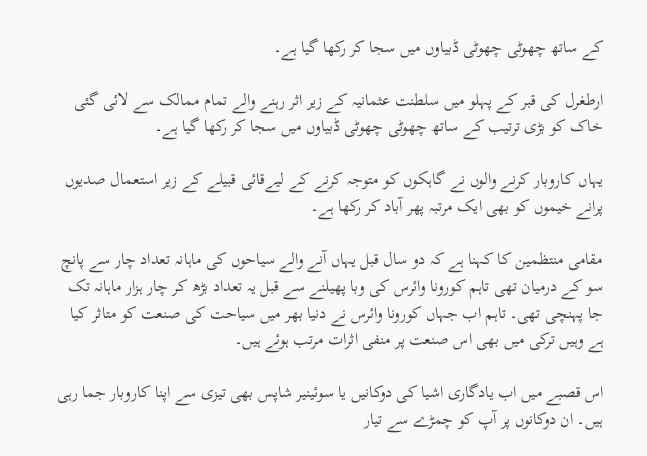کے ساتھ چھوٹی چھوٹی ڈبیاوں میں سجا کر رکھا گیا ہے۔

ارطغرل کی قبر کے پہلو میں سلطنت عثمانیہ کے زیر اثر رہنے والے تمام ممالک سے لائی گئی خاک کو بڑی ترتیب کے ساتھ چھوٹی چھوٹی ڈبیاوں میں سجا کر رکھا گیا ہے۔

یہاں کاروبار کرنے والوں نے گاہکوں کو متوجہ کرنے کے لیےقائی قبیلے کے زیر استعمال صدیوں پرانے خیموں کو بھی ایک مرتبہ پھر آباد کر رکھا ہے۔

مقامی منتظمین کا کہنا ہے کہ دو سال قبل یہاں آنے والے سیاحوں کی ماہانہ تعداد چار سے پانچ سو کے درمیان تھی تاہم کورونا وائرس کی وبا پھیلنے سے قبل یہ تعداد بڑھ کر چار ہزار ماہانہ تک جا پہنچی تھی۔ تاہم اب جہاں کورونا وائرس نے دنیا بھر میں سیاحت کی صنعت کو متاثر کیا ہے وہیں ترکی میں بھی اس صنعت پر منفی اثرات مرتب ہوئے ہیں۔

اس قصبے میں اب یادگاری اشیا کی دوکانیں یا سوئینیر شاپس بھی تیزی سے اپنا کاروبار جما رہی ہیں۔ ان دوکانوں پر آپ کو چمڑے سے تیار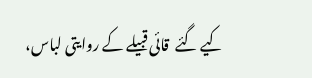کیے گئے  قائی قبیلے کے روایتی لباس،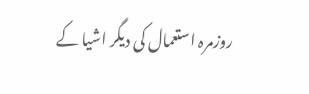روزمرہ استعمال کی دیگر اشیا کے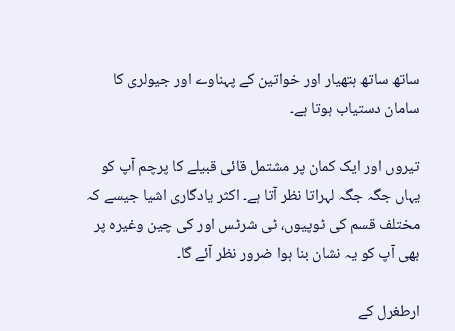ساتھ ساتھ ہتھیار اور خواتین کے پہناوے اور جیولری کا سامان دستیاب ہوتا ہے۔

تیروں اور ایک کمان پر مشتمل قائی قبیلے کا پرچم آپ کو یہاں جگہ جگہ لہراتا نظر آتا ہے۔ اکثر یادگاری اشیا جیسے کہ مختلف قسم کی ٹوپیوں، ٹی شرٹس اور کی چین وغیرہ پر بھی آپ کو یہ نشان بنا ہوا ضرور نظر آئے گا۔

ارطغرل کے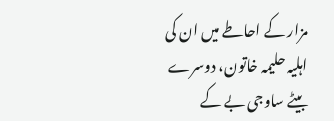مزار کے احاطے میں ان کی اہلیہ حلیمہ خاتون، دوسرے بیٹے ساوجی بے کے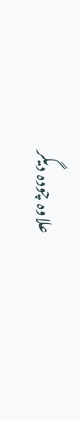علاوہ چودہ دیگر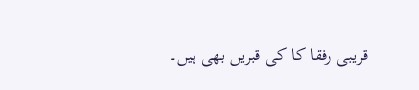قریبی رفقا کا کی قبریں بھی ہیں۔